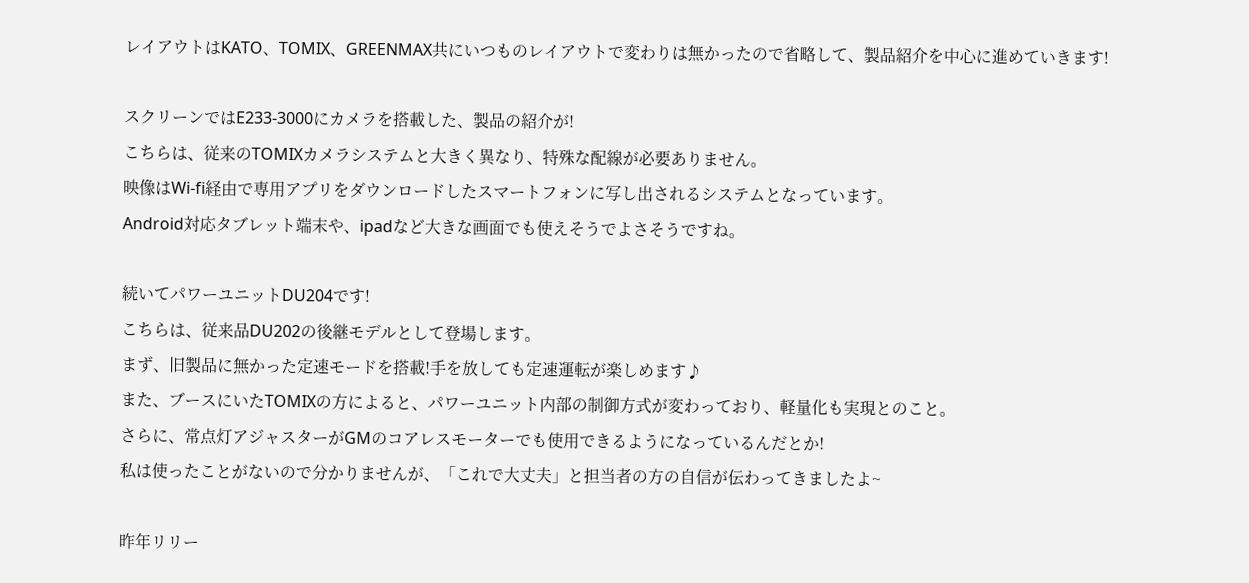レイアウトはKATO、TOMIX、GREENMAX共にいつものレイアウトで変わりは無かったので省略して、製品紹介を中心に進めていきます!

スクリーンではE233-3000にカメラを搭載した、製品の紹介が!
こちらは、従来のTOMIXカメラシステムと大きく異なり、特殊な配線が必要ありません。
映像はWi-fi経由で専用アプリをダウンロードしたスマートフォンに写し出されるシステムとなっています。
Android対応タブレット端末や、ipadなど大きな画面でも使えそうでよさそうですね。

続いてパワーユニットDU204です!
こちらは、従来品DU202の後継モデルとして登場します。
まず、旧製品に無かった定速モードを搭載!手を放しても定速運転が楽しめます♪
また、ブースにいたTOMIXの方によると、パワーユニット内部の制御方式が変わっており、軽量化も実現とのこと。
さらに、常点灯アジャスターがGMのコアレスモーターでも使用できるようになっているんだとか!
私は使ったことがないので分かりませんが、「これで大丈夫」と担当者の方の自信が伝わってきましたよ~

昨年リリー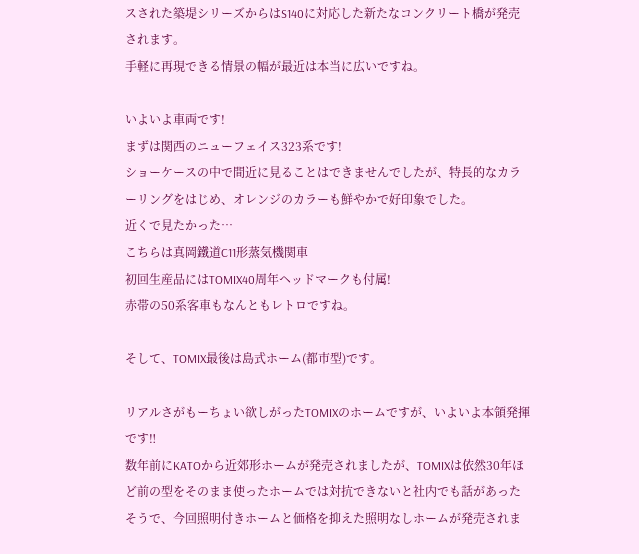スされた築堤シリーズからはS140に対応した新たなコンクリート橋が発売されます。
手軽に再現できる情景の幅が最近は本当に広いですね。

いよいよ車両です!
まずは関西のニューフェイス323系です!
ショーケースの中で間近に見ることはできませんでしたが、特長的なカラーリングをはじめ、オレンジのカラーも鮮やかで好印象でした。
近くで見たかった…
こちらは真岡鐵道C11形蒸気機関車
初回生産品にはTOMIX40周年ヘッドマークも付属!
赤帯の50系客車もなんともレトロですね。

そして、TOMIX最後は島式ホーム(都市型)です。

リアルさがもーちょい欲しがったTOMIXのホームですが、いよいよ本領発揮です‼
数年前にKATOから近郊形ホームが発売されましたが、TOMIXは依然30年ほど前の型をそのまま使ったホームでは対抗できないと社内でも話があったそうで、今回照明付きホームと価格を抑えた照明なしホームが発売されま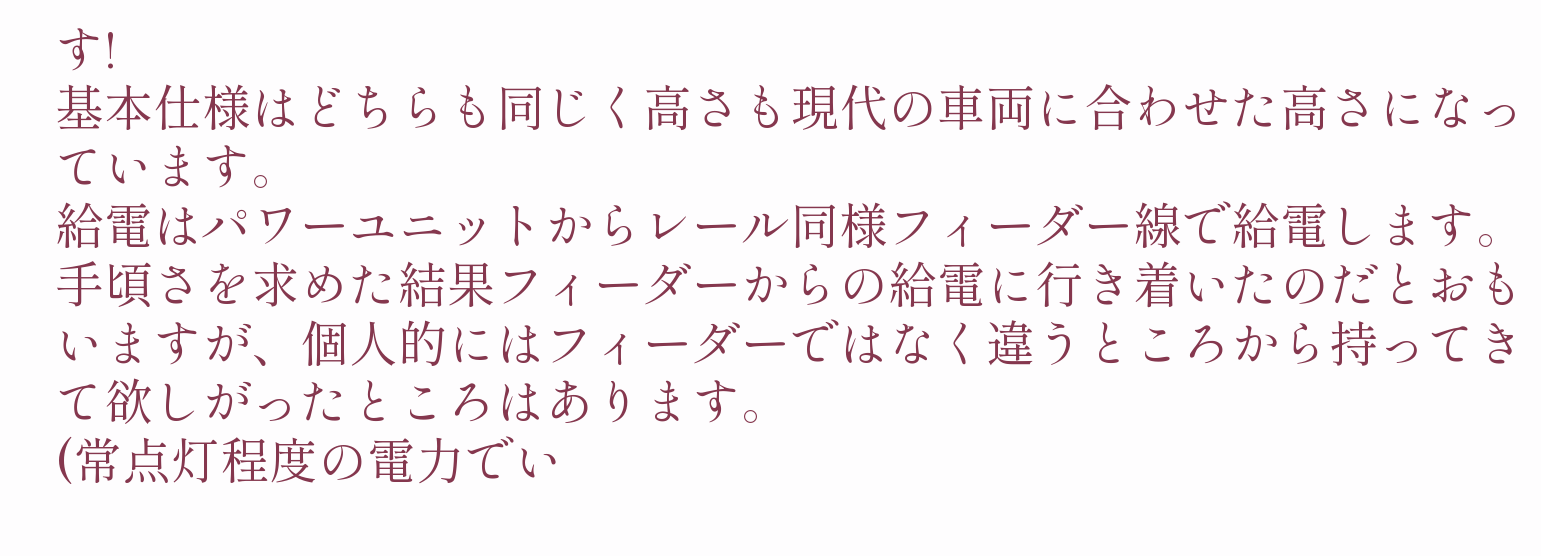す!
基本仕様はどちらも同じく高さも現代の車両に合わせた高さになっています。
給電はパワーユニットからレール同様フィーダー線で給電します。
手頃さを求めた結果フィーダーからの給電に行き着いたのだとおもいますが、個人的にはフィーダーではなく違うところから持ってきて欲しがったところはあります。
(常点灯程度の電力でい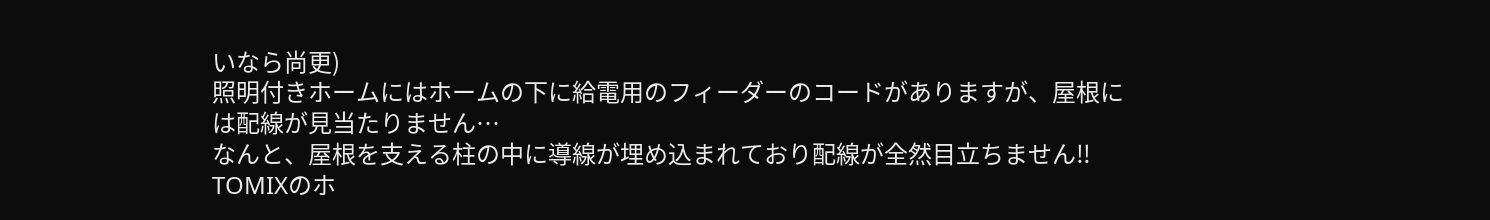いなら尚更)
照明付きホームにはホームの下に給電用のフィーダーのコードがありますが、屋根には配線が見当たりません…
なんと、屋根を支える柱の中に導線が埋め込まれており配線が全然目立ちません‼
TOMIXのホ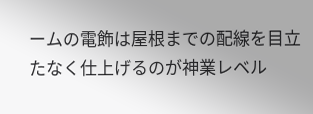ームの電飾は屋根までの配線を目立たなく仕上げるのが神業レベル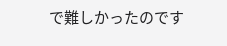で難しかったのです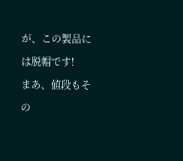が、この製品には脱帽です!
まあ、値段もその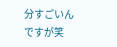分すごいんですが笑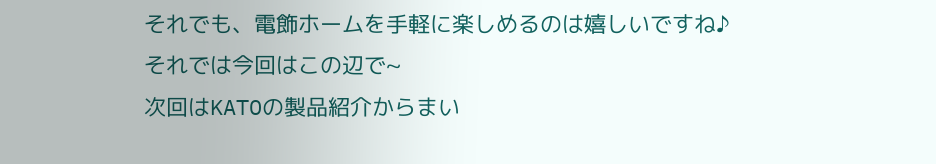それでも、電飾ホームを手軽に楽しめるのは嬉しいですね♪
それでは今回はこの辺で~
次回はKATOの製品紹介からまい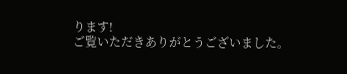ります!
ご覧いただきありがとうございました。